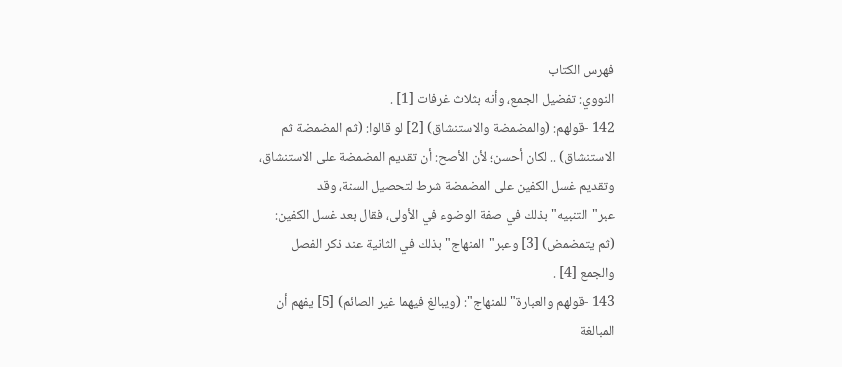فهرس الكتاب
النووي: تفضيل الجمع، وأنه بثلاث غرفات [1] .
142 -قولهم: (والمضمضة والاستنشاق) [2] لو قالوا: (ثم المضمضة ثم الاستنشاق) .. لكان أحسن؛ لأن الأصح: أن تقديم المضمضة على الاستنشاق، وتقديم غسل الكفين على المضمضة شرط لتحصيل السنة، وقد عبر"التنبيه"بذلك في صفة الوضوء في الأولى، فقال بعد غسل الكفين: (ثم يتمضمض) [3] وعبر"المنهاج"بذلك في الثانية عند ذكر الفصل والجمع [4] .
143 -قولهم والعبارة"للمنهاج": (ويبالغ فيهما غير الصائم) [5] يفهم أن المبالغة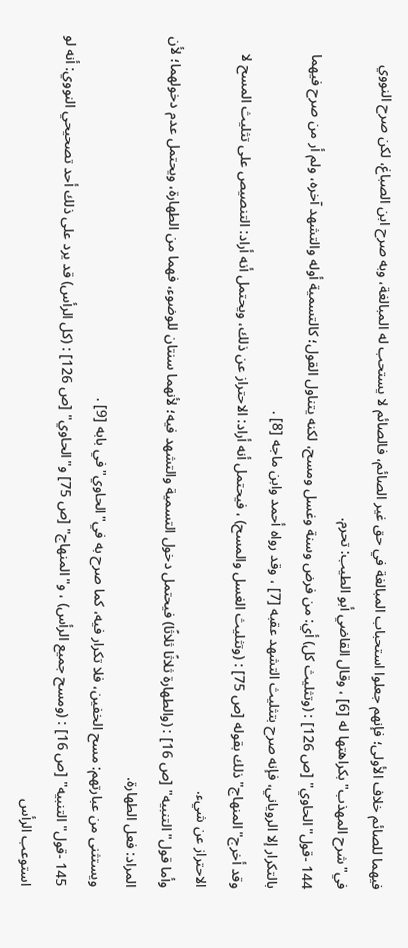فيهما للصائم خلاف الأولى؛ فإنهم جعلوا استحباب المبالغة في حق غير الصائم، فالصائم لا يستحب له المبالغة، وبه صرح ابن الصباغ، لكن صرح النووي في"شرح المهذب"بكراهتها له [6] ، وقال القاضي أبو الطيب: تحرم.
144 -قول"الحاوي" [ص 126] : (وتثليث كل) أي: من فرض وسنة وغسل ومسح، لكنه يتناول القول؛ كالتسمية أوله والتشهد آخره، ولم أر من صرح فيهما بالتكرار إلا الروياني، فإنه صرح بتثليث التشهد عقبه [7] ، وقد رواه أحمد وابن ماجه [8] .
وقد أخرج"المنهاج"ذلك بقوله [ص 75] : (وتثليث الغسل والمسح) ، فيحتمل أنه أراد: الاحتراز عن ذلك، ويحتمل أنه أراد: التنصيص على تثليث المسح لا الاحتراز عن شيء.
وأما قول"التنبيه" [ص 16] : (والطهارة ثلاثًا ثلاثًا) فيحتمل دخول التسمية والتشهد فيه؛ لأنهما سنتان للوضوء، فهما من الطهارة، ويحتمل عدم دخولهما؛ لأن المراد: فعل الطهارة.
ويستثنى من عبارتهم: مسح الخفين، فلا تكرار فيه، كما صرح به في"الحاوي"في بابه [9] .
145 -قول"التنبيه" [ص 16] : (ومسح جميع الرأس) ، و"المنهاج" [ص 75] و"الحاوي" [ص 126] : (كل الرأس) قد يرد على ذلك أحد تصحيحي النووي: أنه لو استوعب الرأس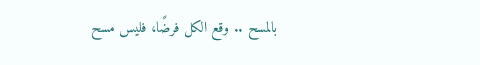بالمسح .. وقع الكل فرضًا، فليس مسح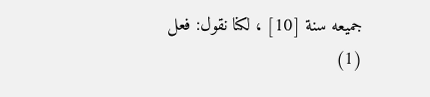جميعه سنة [10] ، لكنا نقول: فعل
(1)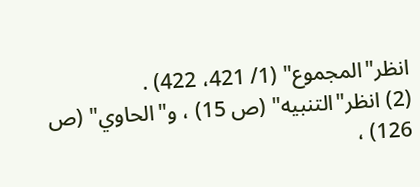انظر"المجموع" (1/ 421، 422) .
(2) انظر"التنبيه" (ص 15) ، و"الحاوي" (ص 126) ،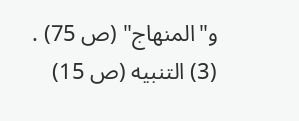و"المنهاج" (ص 75) .
(3) التنبيه (ص 15)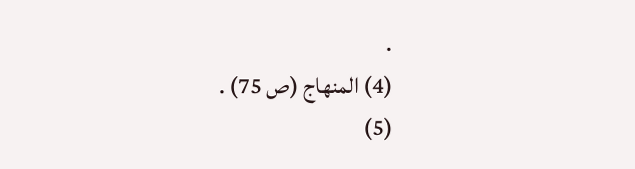.
(4) المنهاج (ص 75) .
(5)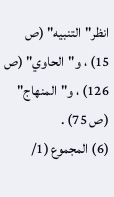انظر"التنبيه" (ص 15) ، و"الحاوي" (ص 126) ، و"المنهاج" (ص 75) .
(6) المجموع (1/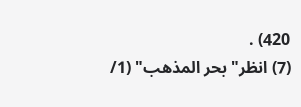420) .
(7) انظر"بحر المذهب" (1/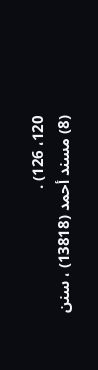120، 126) .
(8) مسند أحمد (13818) ، سنن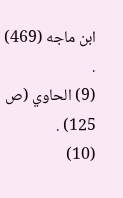ابن ماجه (469) .
(9) الحاوي (ص 125) .
(10)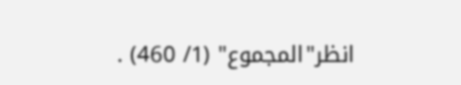انظر"المجموع" (1/ 460) .